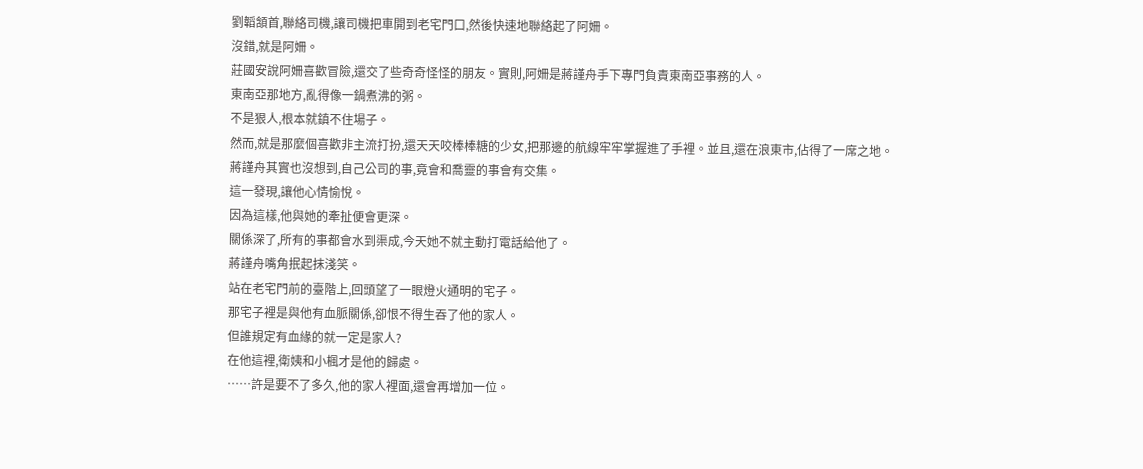劉韜頷首,聯絡司機,讓司機把車開到老宅門口,然後快速地聯絡起了阿姍。
沒錯,就是阿姍。
莊國安說阿姍喜歡冒險,還交了些奇奇怪怪的朋友。實則,阿姍是蔣謹舟手下專門負責東南亞事務的人。
東南亞那地方,亂得像一鍋煮沸的粥。
不是狠人,根本就鎮不住場子。
然而,就是那麼個喜歡非主流打扮,還天天咬棒棒糖的少女,把那邊的航線牢牢掌握進了手裡。並且,還在浪東市,佔得了一席之地。
蔣謹舟其實也沒想到,自己公司的事,竟會和喬靈的事會有交集。
這一發現,讓他心情愉悅。
因為這樣,他與她的牽扯便會更深。
關係深了,所有的事都會水到渠成,今天她不就主動打電話給他了。
蔣謹舟嘴角抿起抹淺笑。
站在老宅門前的臺階上,回頭望了一眼燈火通明的宅子。
那宅子裡是與他有血脈關係,卻恨不得生吞了他的家人。
但誰規定有血緣的就一定是家人?
在他這裡,衛姨和小楓才是他的歸處。
……許是要不了多久,他的家人裡面,還會再增加一位。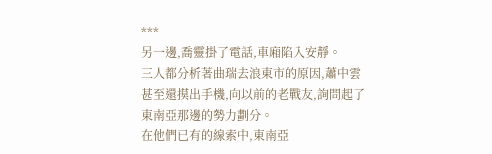***
另一邊,喬靈掛了電話,車廂陷入安靜。
三人都分析著曲瑞去浪東市的原因,蕭中雲甚至還摸出手機,向以前的老戰友,詢問起了東南亞那邊的勢力劃分。
在他們已有的線索中,東南亞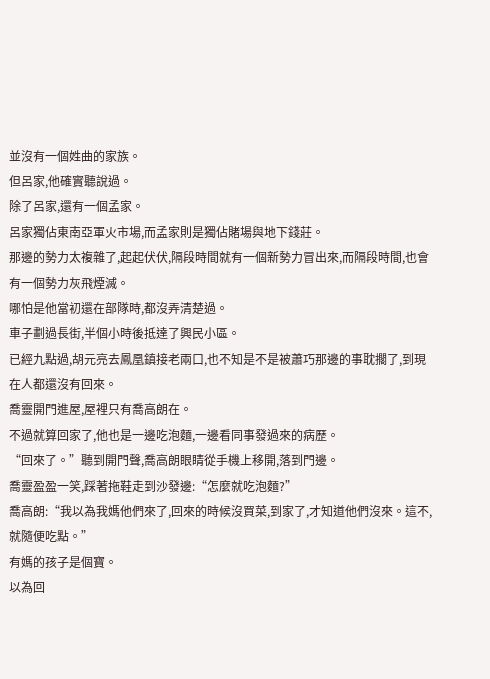並沒有一個姓曲的家族。
但呂家,他確實聽說過。
除了呂家,還有一個孟家。
呂家獨佔東南亞軍火市場,而孟家則是獨佔賭場與地下錢莊。
那邊的勢力太複雜了,起起伏伏,隔段時間就有一個新勢力冒出來,而隔段時間,也會有一個勢力灰飛煙滅。
哪怕是他當初還在部隊時,都沒弄清楚過。
車子劃過長街,半個小時後抵達了興民小區。
已經九點過,胡元亮去鳳凰鎮接老兩口,也不知是不是被蕭巧那邊的事耽擱了,到現在人都還沒有回來。
喬靈開門進屋,屋裡只有喬高朗在。
不過就算回家了,他也是一邊吃泡麵,一邊看同事發過來的病歷。
“回來了。”聽到開門聲,喬高朗眼睛從手機上移開,落到門邊。
喬靈盈盈一笑,踩著拖鞋走到沙發邊:“怎麼就吃泡麵?”
喬高朗:“我以為我媽他們來了,回來的時候沒買菜,到家了,才知道他們沒來。這不,就隨便吃點。”
有媽的孩子是個寶。
以為回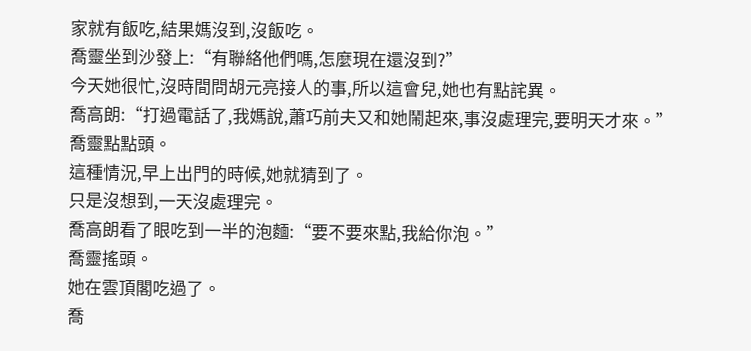家就有飯吃,結果媽沒到,沒飯吃。
喬靈坐到沙發上:“有聯絡他們嗎,怎麼現在還沒到?”
今天她很忙,沒時間問胡元亮接人的事,所以這會兒,她也有點詫異。
喬高朗:“打過電話了,我媽說,蕭巧前夫又和她鬧起來,事沒處理完,要明天才來。”
喬靈點點頭。
這種情況,早上出門的時候,她就猜到了。
只是沒想到,一天沒處理完。
喬高朗看了眼吃到一半的泡麵:“要不要來點,我給你泡。”
喬靈搖頭。
她在雲頂閣吃過了。
喬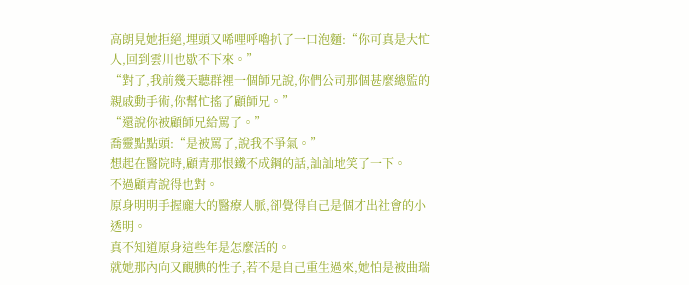高朗見她拒絕,埋頭又唏哩呼嚕扒了一口泡麵:“你可真是大忙人,回到雲川也歇不下來。”
“對了,我前幾天聽群裡一個師兄說,你們公司那個甚麼總監的親戚動手術,你幫忙搖了顧師兄。”
“還說你被顧師兄給罵了。”
喬靈點點頭:“是被罵了,說我不爭氣。”
想起在醫院時,顧青那恨鐵不成鋼的話,訕訕地笑了一下。
不過顧青說得也對。
原身明明手握龐大的醫療人脈,卻覺得自己是個才出社會的小透明。
真不知道原身這些年是怎麼活的。
就她那內向又靦腆的性子,若不是自己重生過來,她怕是被曲瑞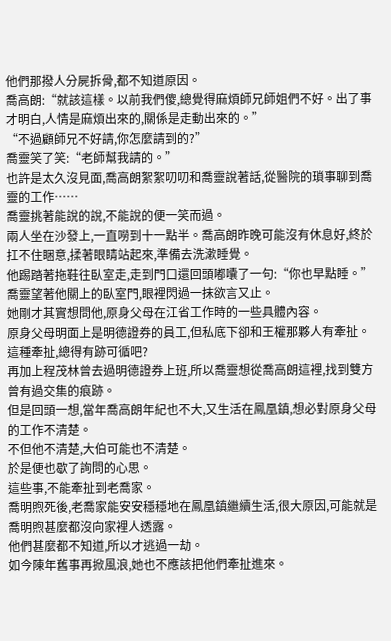他們那撥人分屍拆骨,都不知道原因。
喬高朗:“就該這樣。以前我們傻,總覺得麻煩師兄師姐們不好。出了事才明白,人情是麻煩出來的,關係是走動出來的。”
“不過顧師兄不好請,你怎麼請到的?”
喬靈笑了笑:“老師幫我請的。”
也許是太久沒見面,喬高朗絮絮叨叨和喬靈說著話,從醫院的瑣事聊到喬靈的工作……
喬靈挑著能說的說,不能說的便一笑而過。
兩人坐在沙發上,一直嘮到十一點半。喬高朗昨晚可能沒有休息好,終於扛不住睏意,揉著眼睛站起來,準備去洗漱睡覺。
他踢踏著拖鞋往臥室走,走到門口還回頭嘟囔了一句:“你也早點睡。”
喬靈望著他關上的臥室門,眼裡閃過一抹欲言又止。
她剛才其實想問他,原身父母在江省工作時的一些具體內容。
原身父母明面上是明德證券的員工,但私底下卻和王權那夥人有牽扯。
這種牽扯,總得有跡可循吧?
再加上程茂林曾去過明德證券上班,所以喬靈想從喬高朗這裡,找到雙方曾有過交集的痕跡。
但是回頭一想,當年喬高朗年紀也不大,又生活在鳳凰鎮,想必對原身父母的工作不清楚。
不但他不清楚,大伯可能也不清楚。
於是便也歇了詢問的心思。
這些事,不能牽扯到老喬家。
喬明煦死後,老喬家能安安穩穩地在鳳凰鎮繼續生活,很大原因,可能就是喬明煦甚麼都沒向家裡人透露。
他們甚麼都不知道,所以才逃過一劫。
如今陳年舊事再掀風浪,她也不應該把他們牽扯進來。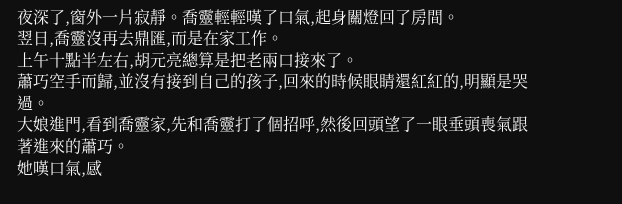夜深了,窗外一片寂靜。喬靈輕輕嘆了口氣,起身關燈回了房間。
翌日,喬靈沒再去鼎匯,而是在家工作。
上午十點半左右,胡元亮總算是把老兩口接來了。
蕭巧空手而歸,並沒有接到自己的孩子,回來的時候眼睛還紅紅的,明顯是哭過。
大娘進門,看到喬靈家,先和喬靈打了個招呼,然後回頭望了一眼垂頭喪氣跟著進來的蕭巧。
她嘆口氣,感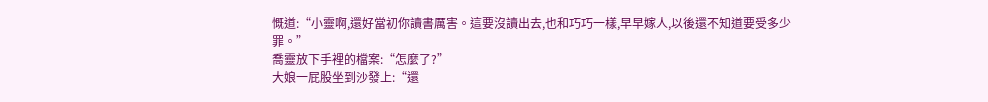慨道:“小靈啊,還好當初你讀書厲害。這要沒讀出去,也和巧巧一樣,早早嫁人,以後還不知道要受多少罪。”
喬靈放下手裡的檔案:“怎麼了?”
大娘一屁股坐到沙發上:“還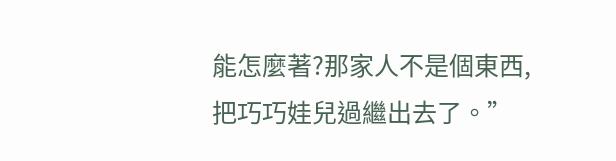能怎麼著?那家人不是個東西,把巧巧娃兒過繼出去了。”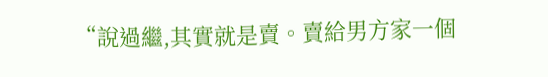“說過繼,其實就是賣。賣給男方家一個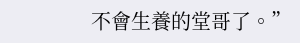不會生養的堂哥了。”